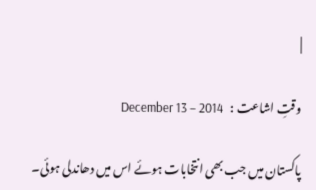|

وقتِ اشاعت :   December 13 – 2014

پاکستان میں جب بھی انتخابات ہوئے اس میں دھاندلی ہوئی۔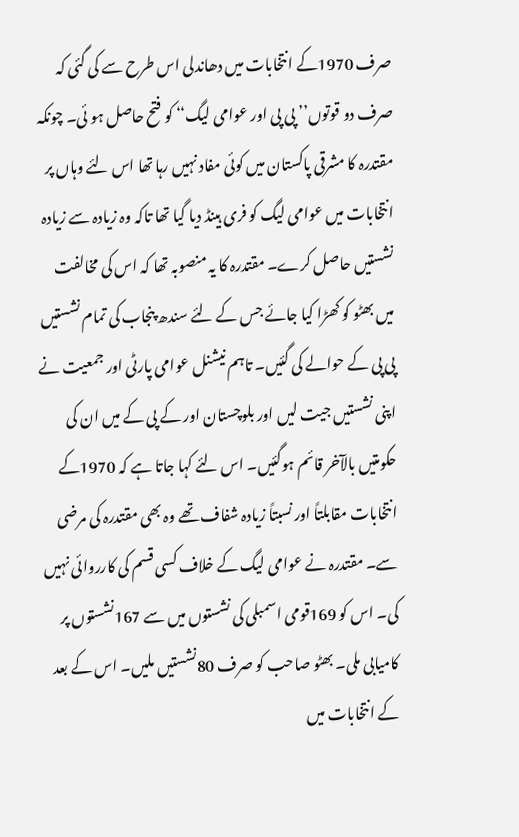صرف 1970کے انتخابات میں دھاندلی اس طرح سے کی گئی کہ صرف دو قوتوں’’ پی پی اور عوامی لیگ‘‘ کو فتح حاصل ہو ئی۔ چونکہ مقتدرہ کا مشرقی پاکستان میں کوئی مفاد نہیں رہا تھا اس لئے وہاں پر انتخابات میں عوامی لیگ کو فری ہینڈ دیا گیا تھا تاکہ وہ زیادہ سے زیادہ نشستیں حاصل کرے۔ مقتدرہ کا یہ منصوبہ تھا کہ اس کی مخالفت میں بھٹو کو کھڑا کیا جائے جس کے لئے سندھ پنجاب کی تمام نشستیں پی پی کے حوالے کی گئیں۔ تاہم نیشنل عوامی پارٹی اور جمعیت نے اپنی نشستیں جیت لیں اور بلوچستان اور کے پی کے میں ان کی حکومتیں بالآخر قائم ہوگئیں۔ اس لئے کہا جاتا ہے کہ 1970کے انتخابات مقابلتاً اور نسبتاً زیادہ شفاف تھے وہ بھی مقتدرہ کی مرضی سے۔ مقتدرہ نے عوامی لیگ کے خلاف کسی قسم کی کارروائی نہیں کی۔ اس کو 169قومی اسمبلی کی نشستوں میں سے 167نشستوں پر کامیابی ملی۔ بھٹو صاحب کو صرف 80نشستیں ملیں۔ اس کے بعد کے انتخابات میں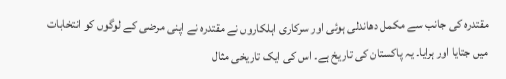مقتدرہ کی جانب سے مکمل دھاندلی ہوئی اور سرکاری اہلکاروں نے مقتدرہ نے اپنی مرضی کے لوگوں کو انتخابات میں جتایا اور ہرایا۔ یہ پاکستان کی تاریخ ہے۔ اس کی ایک تاریخی مثال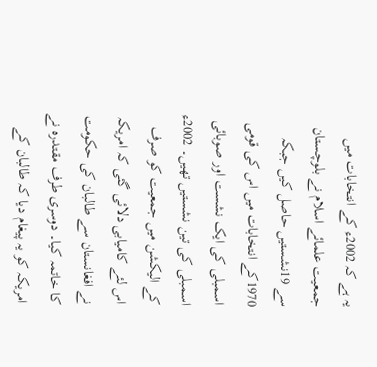یہ ہے کہ 2002ء کے انتخابات میں جمعیت علمائے اسلام نے بلوچستان سے 19نشستیں حاصل کیں جبکہ 1970کے انتخابات میں اس کی قومی اسمبلی کی ایک نشست اور صوبائی اسمبلی کی تین نشستیں تھیں۔ 2002ء کے الیکشن میں جمعیت کو صرف اس لئے کامیابی دلائی گئی کہ امریکہ نے افغانستان سے طالبان کی حکومت کا خاتمہ کیا۔ دوسری طرف مقتدرہ نے امریکہ کو یہ پیغام دیا کہ طالبان کے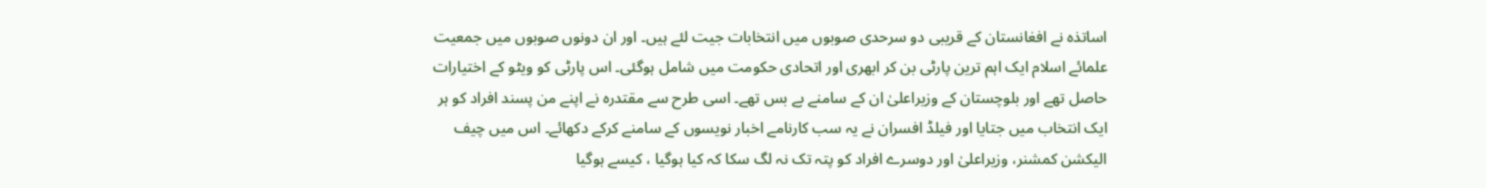اساتذہ نے افغانستان کے قریبی دو سرحدی صوبوں میں انتخابات جیت لئے ہیں۔ اور ان دونوں صوبوں میں جمعیت علمائے اسلام ایک اہم ترین پارٹی بن کر ابھری اور اتحادی حکومت میں شامل ہوگئی۔ اس پارٹی کو ویٹو کے اختیارات حاصل تھے اور بلوچستان کے وزیراعلیٰ ان کے سامنے بے بس تھے۔ اسی طرح سے مقتدرہ نے اپنے من پسند افراد کو ہر ایک انتخاب میں جتایا اور فیلڈ افسران نے یہ سب کارنامے اخبار نویسوں کے سامنے کرکے دکھائے۔ اس میں چیف الیکشن کمشنر، وزیراعلیٰ اور دوسرے افراد کو پتہ تک نہ لگ سکا کہ کیا ہوگیا ، کیسے ہوگیا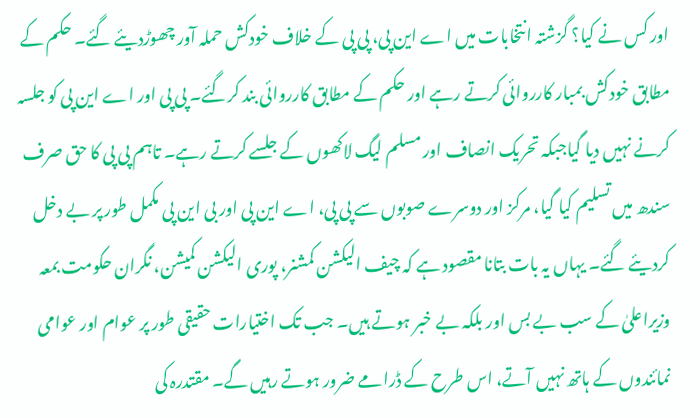اور کس نے کیا؟ گزشتہ انتخابات میں اے این پی، پی پی کے خلاف خودکش حملہ آور چھوڑدیئے گئے۔ حکم کے مطابق خودکش بمبار کارروائی کرتے رہے اور حکم کے مطابق کارروائی بند کرگئے۔ پی پی اور اے این پی کو جلسہ کرنے نہیں دیا گیاجبکہ تحریک انصاف اور مسلم لیگ لاکھوں کے جلسے کرتے رہے۔ تاہم پی پی کا حق صرف سندھ میں تسلیم کیا گیا، مرکز اور دوسرے صوبوں سے پی پی، اے این پی اور بی این پی مکمل طور پر بے دخل کردیئے گئے۔ یہاں یہ بات بتانا مقصود ہے کہ چیف الیکشن کمشنر، پوری الیکشن کمیشن، نگران حکومت بمعہ وزیراعلیٰ کے سب بے بس اور بلکہ بے خبر ہوتے ہیں۔ جب تک اختیارات حقیقی طور پر عوام اور عوامی نمائندوں کے ہاتھ نہیں آتے، اس طرح کے ڈرامے ضرور ہوتے رہیں گے۔ مقتدرہ کی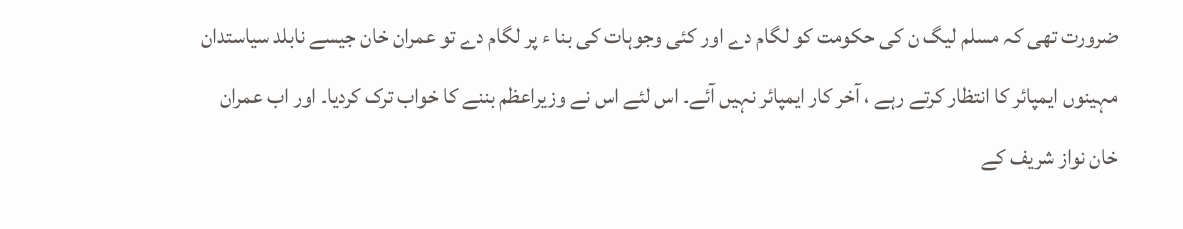ضرورت تھی کہ مسلم لیگ ن کی حکومت کو لگام دے اور کئی وجوہات کی بنا ء پر لگام دے تو عمران خان جیسے نابلد سیاستدان مہینوں ایمپائر کا انتظار کرتے رہے ، آخر کار ایمپائر نہیں آئے۔ اس لئے اس نے وزیراعظم بننے کا خواب ترک کردیا۔ اور اب عمران خان نواز شریف کے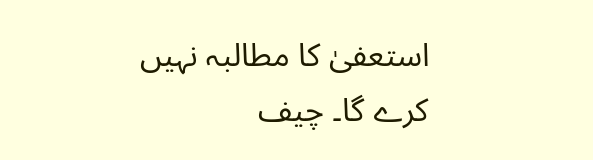استعفیٰ کا مطالبہ نہیں کرے گا۔ چیف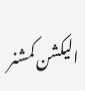الیکشن کمشنر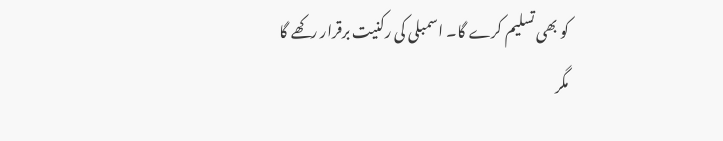کو بھی تسلیم کرے گا۔ اسمبلی کی رکنیت برقرار رکھے گا مگر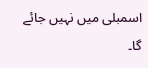اسمبلی میں نہیں جائے گا۔